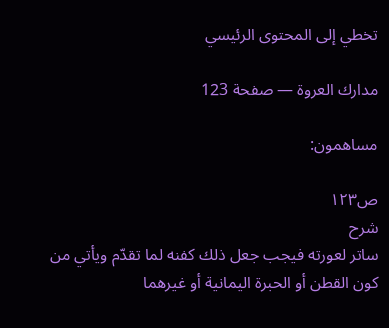تخطي إلى المحتوى الرئيسي

مدارك العروة — صفحة 123

مساهمون:

ص١٢٣
شرح
ساتر لعورته فيجب جعل ذلك كفنه لما تقدّم ويأتي من كون القطن أو الحبرة اليمانية أو غيرهما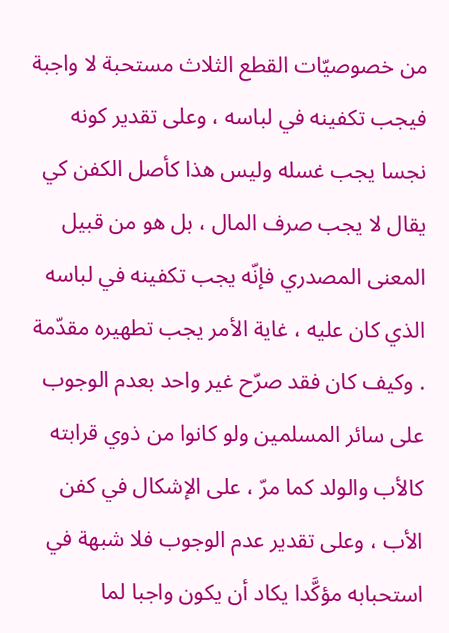من خصوصيّات القطع الثلاث مستحبة لا واجبة فيجب تكفينه في لباسه ، وعلى تقدير كونه نجسا يجب غسله وليس هذا كأصل الكفن كي يقال لا يجب صرف المال ، بل هو من قبيل المعنى المصدري فإنّه يجب تكفينه في لباسه الذي كان عليه ، غاية الأمر يجب تطهيره مقدّمة . وكيف كان فقد صرّح غير واحد بعدم الوجوب على سائر المسلمين ولو كانوا من ذوي قرابته كالأب والولد كما مرّ ، على الإشكال في كفن الأب ، وعلى تقدير عدم الوجوب فلا شبهة في استحبابه مؤكَّدا يكاد أن يكون واجبا لما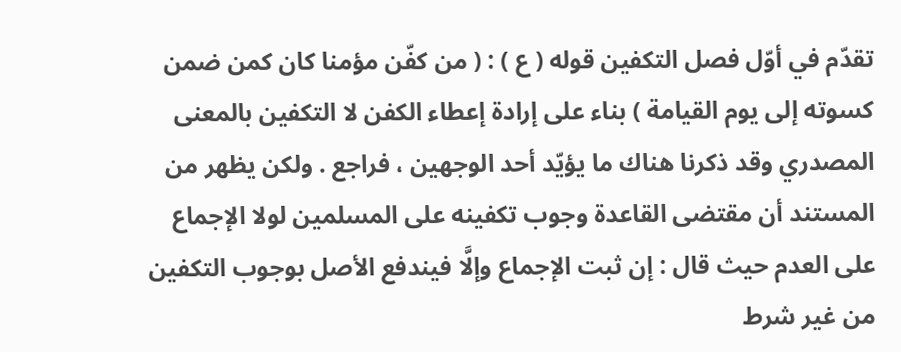تقدّم في أوّل فصل التكفين قوله ( ع ) : ( من كفّن مؤمنا كان كمن ضمن كسوته إلى يوم القيامة ) بناء على إرادة إعطاء الكفن لا التكفين بالمعنى المصدري وقد ذكرنا هناك ما يؤيّد أحد الوجهين ، فراجع . ولكن يظهر من المستند أن مقتضى القاعدة وجوب تكفينه على المسلمين لولا الإجماع على العدم حيث قال : إن ثبت الإجماع وإلَّا فيندفع الأصل بوجوب التكفين من غير شرط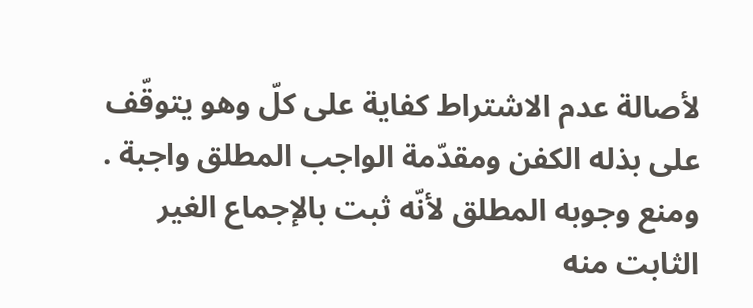لأصالة عدم الاشتراط كفاية على كلّ وهو يتوقّف على بذله الكفن ومقدّمة الواجب المطلق واجبة . ومنع وجوبه المطلق لأنّه ثبت بالإجماع الغير الثابت منه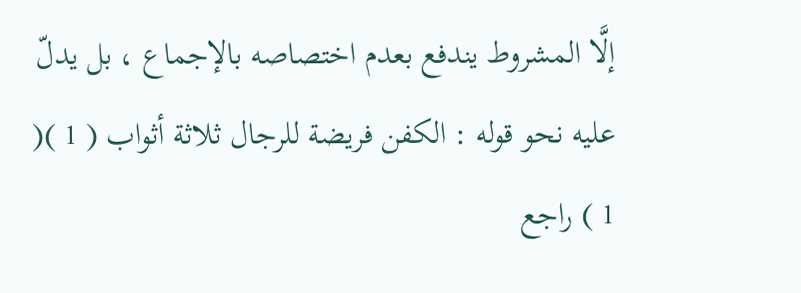إلَّا المشروط يندفع بعدم اختصاصه بالإجماع ، بل يدلّ عليه نحو قوله : الكفن فريضة للرجال ثلاثة أثواب ( 1 )( 1 ) راجع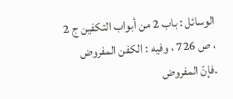الوسائل : باب 2 من أبواب التكفين ج 2 ، ص 726 ، وفيه : الكفن المفروض .فإنّ المفروض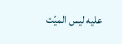عليه ليس الميّت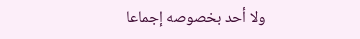ولا أحد بخصوصه إجماعا